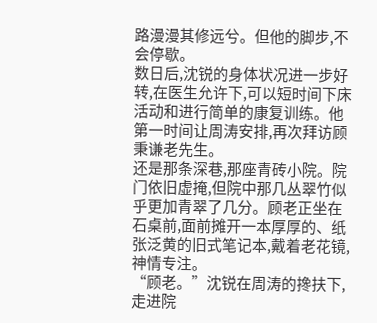路漫漫其修远兮。但他的脚步,不会停歇。
数日后,沈锐的身体状况进一步好转,在医生允许下,可以短时间下床活动和进行简单的康复训练。他第一时间让周涛安排,再次拜访顾秉谦老先生。
还是那条深巷,那座青砖小院。院门依旧虚掩,但院中那几丛翠竹似乎更加青翠了几分。顾老正坐在石桌前,面前摊开一本厚厚的、纸张泛黄的旧式笔记本,戴着老花镜,神情专注。
“顾老。”沈锐在周涛的搀扶下,走进院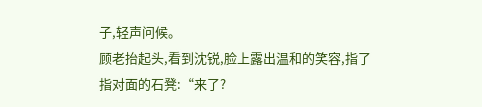子,轻声问候。
顾老抬起头,看到沈锐,脸上露出温和的笑容,指了指对面的石凳:“来了?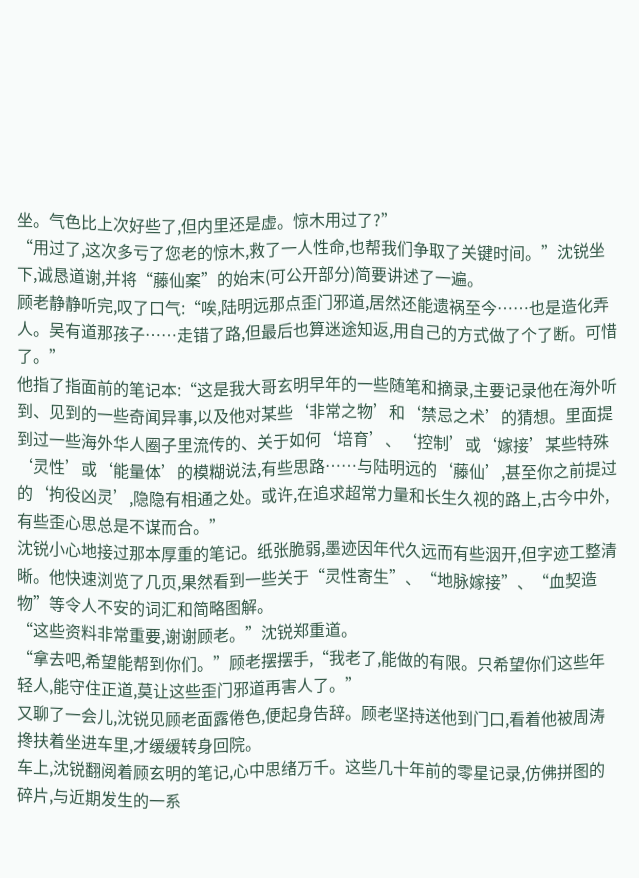坐。气色比上次好些了,但内里还是虚。惊木用过了?”
“用过了,这次多亏了您老的惊木,救了一人性命,也帮我们争取了关键时间。”沈锐坐下,诚恳道谢,并将“藤仙案”的始末(可公开部分)简要讲述了一遍。
顾老静静听完,叹了口气:“唉,陆明远那点歪门邪道,居然还能遗祸至今……也是造化弄人。吴有道那孩子……走错了路,但最后也算迷途知返,用自己的方式做了个了断。可惜了。”
他指了指面前的笔记本:“这是我大哥玄明早年的一些随笔和摘录,主要记录他在海外听到、见到的一些奇闻异事,以及他对某些‘非常之物’和‘禁忌之术’的猜想。里面提到过一些海外华人圈子里流传的、关于如何‘培育’、‘控制’或‘嫁接’某些特殊‘灵性’或‘能量体’的模糊说法,有些思路……与陆明远的‘藤仙’,甚至你之前提过的‘拘役凶灵’,隐隐有相通之处。或许,在追求超常力量和长生久视的路上,古今中外,有些歪心思总是不谋而合。”
沈锐小心地接过那本厚重的笔记。纸张脆弱,墨迹因年代久远而有些洇开,但字迹工整清晰。他快速浏览了几页,果然看到一些关于“灵性寄生”、“地脉嫁接”、“血契造物”等令人不安的词汇和简略图解。
“这些资料非常重要,谢谢顾老。”沈锐郑重道。
“拿去吧,希望能帮到你们。”顾老摆摆手,“我老了,能做的有限。只希望你们这些年轻人,能守住正道,莫让这些歪门邪道再害人了。”
又聊了一会儿,沈锐见顾老面露倦色,便起身告辞。顾老坚持送他到门口,看着他被周涛搀扶着坐进车里,才缓缓转身回院。
车上,沈锐翻阅着顾玄明的笔记,心中思绪万千。这些几十年前的零星记录,仿佛拼图的碎片,与近期发生的一系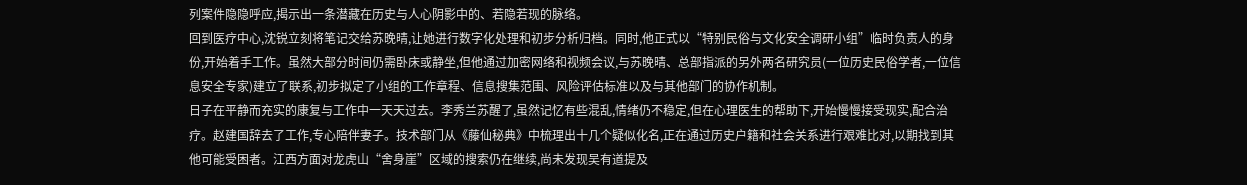列案件隐隐呼应,揭示出一条潜藏在历史与人心阴影中的、若隐若现的脉络。
回到医疗中心,沈锐立刻将笔记交给苏晚晴,让她进行数字化处理和初步分析归档。同时,他正式以“特别民俗与文化安全调研小组”临时负责人的身份,开始着手工作。虽然大部分时间仍需卧床或静坐,但他通过加密网络和视频会议,与苏晚晴、总部指派的另外两名研究员(一位历史民俗学者,一位信息安全专家)建立了联系,初步拟定了小组的工作章程、信息搜集范围、风险评估标准以及与其他部门的协作机制。
日子在平静而充实的康复与工作中一天天过去。李秀兰苏醒了,虽然记忆有些混乱,情绪仍不稳定,但在心理医生的帮助下,开始慢慢接受现实,配合治疗。赵建国辞去了工作,专心陪伴妻子。技术部门从《藤仙秘典》中梳理出十几个疑似化名,正在通过历史户籍和社会关系进行艰难比对,以期找到其他可能受困者。江西方面对龙虎山“舍身崖”区域的搜索仍在继续,尚未发现吴有道提及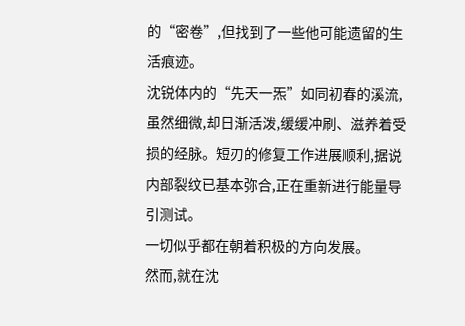的“密卷”,但找到了一些他可能遗留的生活痕迹。
沈锐体内的“先天一炁”如同初春的溪流,虽然细微,却日渐活泼,缓缓冲刷、滋养着受损的经脉。短刃的修复工作进展顺利,据说内部裂纹已基本弥合,正在重新进行能量导引测试。
一切似乎都在朝着积极的方向发展。
然而,就在沈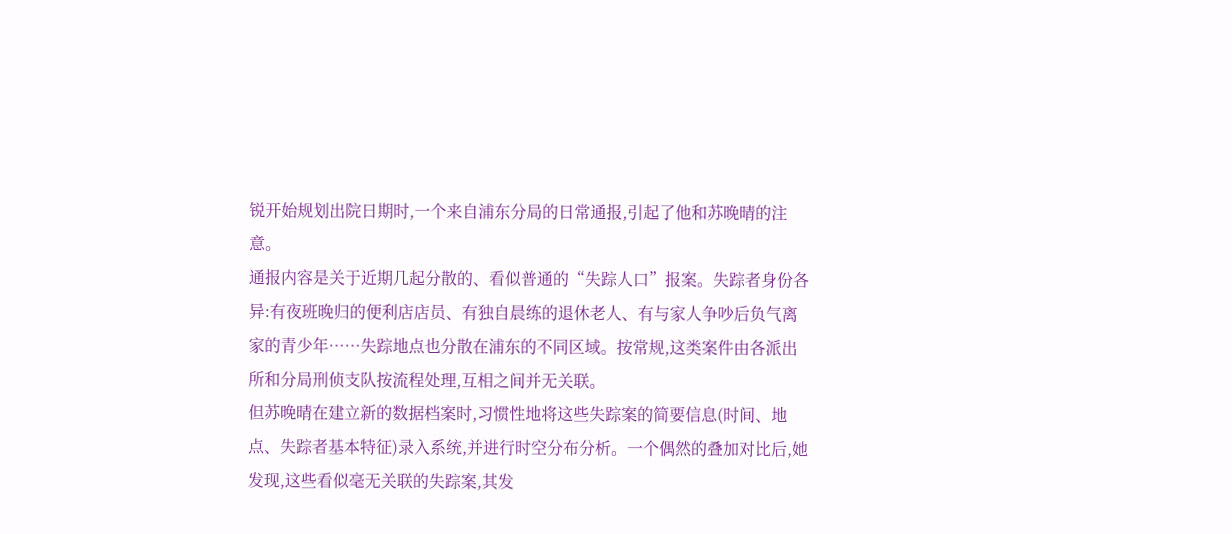锐开始规划出院日期时,一个来自浦东分局的日常通报,引起了他和苏晚晴的注意。
通报内容是关于近期几起分散的、看似普通的“失踪人口”报案。失踪者身份各异:有夜班晚归的便利店店员、有独自晨练的退休老人、有与家人争吵后负气离家的青少年……失踪地点也分散在浦东的不同区域。按常规,这类案件由各派出所和分局刑侦支队按流程处理,互相之间并无关联。
但苏晚晴在建立新的数据档案时,习惯性地将这些失踪案的简要信息(时间、地点、失踪者基本特征)录入系统,并进行时空分布分析。一个偶然的叠加对比后,她发现,这些看似毫无关联的失踪案,其发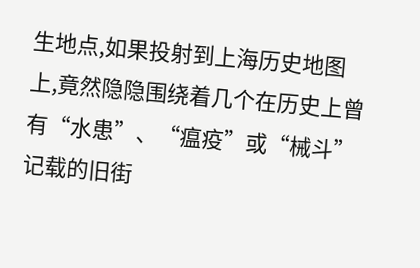生地点,如果投射到上海历史地图上,竟然隐隐围绕着几个在历史上曾有“水患”、“瘟疫”或“械斗”记载的旧街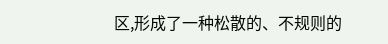区,形成了一种松散的、不规则的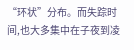“环状”分布。而失踪时间,也大多集中在子夜到凌